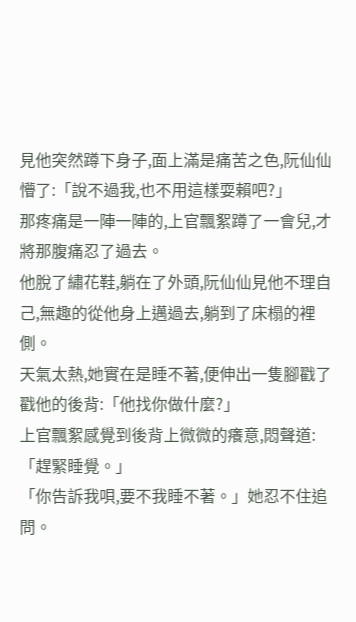見他突然蹲下身子,面上滿是痛苦之色,阮仙仙懵了:「說不過我,也不用這樣耍賴吧?」
那疼痛是一陣一陣的,上官飄絮蹲了一會兒,才將那腹痛忍了過去。
他脫了繡花鞋,躺在了外頭,阮仙仙見他不理自己,無趣的從他身上邁過去,躺到了床榻的裡側。
天氣太熱,她實在是睡不著,便伸出一隻腳戳了戳他的後背:「他找你做什麼?」
上官飄絮感覺到後背上微微的癢意,悶聲道:「趕緊睡覺。」
「你告訴我唄,要不我睡不著。」她忍不住追問。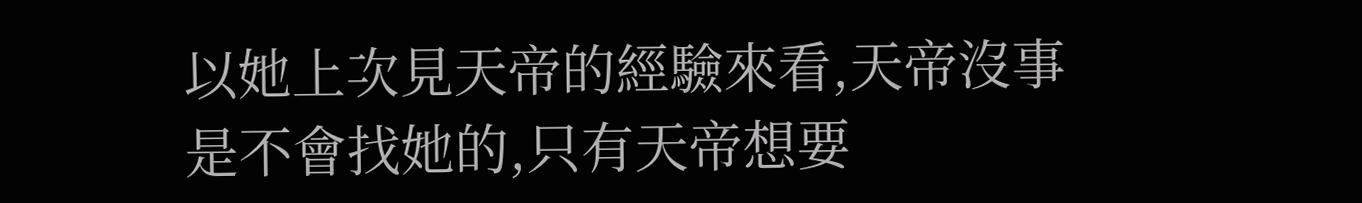以她上次見天帝的經驗來看,天帝沒事是不會找她的,只有天帝想要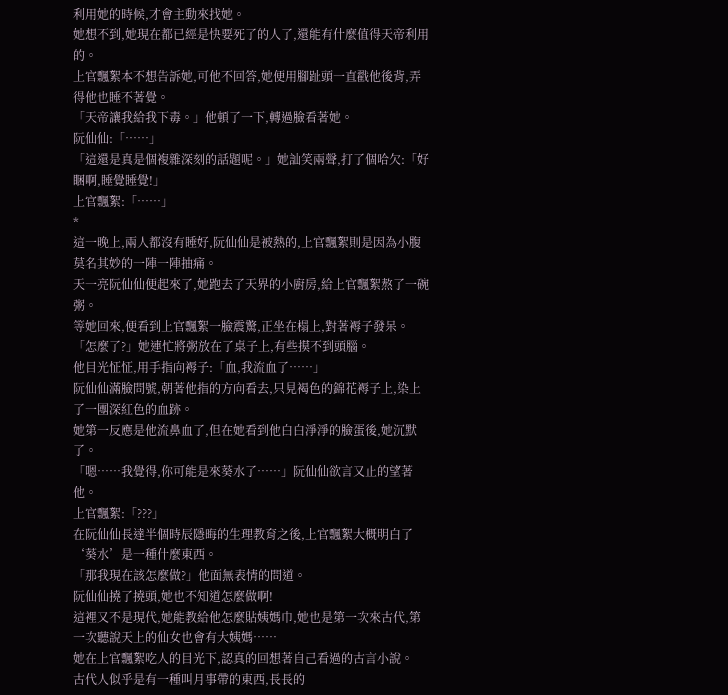利用她的時候,才會主動來找她。
她想不到,她現在都已經是快要死了的人了,還能有什麼值得天帝利用的。
上官飄絮本不想告訴她,可他不回答,她便用腳趾頭一直戳他後背,弄得他也睡不著覺。
「天帝讓我給我下毒。」他頓了一下,轉過臉看著她。
阮仙仙:「……」
「這還是真是個複雜深刻的話題呢。」她訕笑兩聲,打了個哈欠:「好睏啊,睡覺睡覺!」
上官飄絮:「……」
*
這一晚上,兩人都沒有睡好,阮仙仙是被熱的,上官飄絮則是因為小腹莫名其妙的一陣一陣抽痛。
天一亮阮仙仙便起來了,她跑去了天界的小廚房,給上官飄絮熬了一碗粥。
等她回來,便看到上官飄絮一臉震驚,正坐在榻上,對著褥子發呆。
「怎麼了?」她連忙將粥放在了桌子上,有些摸不到頭腦。
他目光怔怔,用手指向褥子:「血,我流血了……」
阮仙仙滿臉問號,朝著他指的方向看去,只見褐色的錦花褥子上,染上了一團深紅色的血跡。
她第一反應是他流鼻血了,但在她看到他白白淨淨的臉蛋後,她沉默了。
「嗯……我覺得,你可能是來葵水了……」阮仙仙欲言又止的望著他。
上官飄絮:「???」
在阮仙仙長達半個時辰隱晦的生理教育之後,上官飄絮大概明白了‘葵水’是一種什麼東西。
「那我現在該怎麼做?」他面無表情的問道。
阮仙仙撓了撓頭,她也不知道怎麼做啊!
這裡又不是現代,她能教給他怎麼貼姨媽巾,她也是第一次來古代,第一次聽說天上的仙女也會有大姨媽……
她在上官飄絮吃人的目光下,認真的回想著自己看過的古言小說。
古代人似乎是有一種叫月事帶的東西,長長的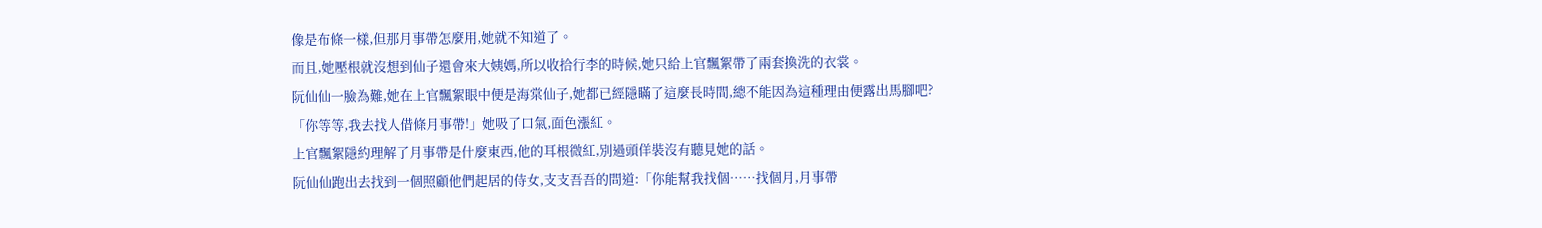像是布條一樣,但那月事帶怎麼用,她就不知道了。
而且,她壓根就沒想到仙子還會來大姨媽,所以收拾行李的時候,她只給上官飄絮帶了兩套換洗的衣裳。
阮仙仙一臉為難,她在上官飄絮眼中便是海棠仙子,她都已經隱瞞了這麼長時間,總不能因為這種理由便露出馬腳吧?
「你等等,我去找人借條月事帶!」她吸了口氣,面色漲紅。
上官飄絮隱約理解了月事帶是什麼東西,他的耳根微紅,別過頭佯裝沒有聽見她的話。
阮仙仙跑出去找到一個照顧他們起居的侍女,支支吾吾的問道:「你能幫我找個……找個月,月事帶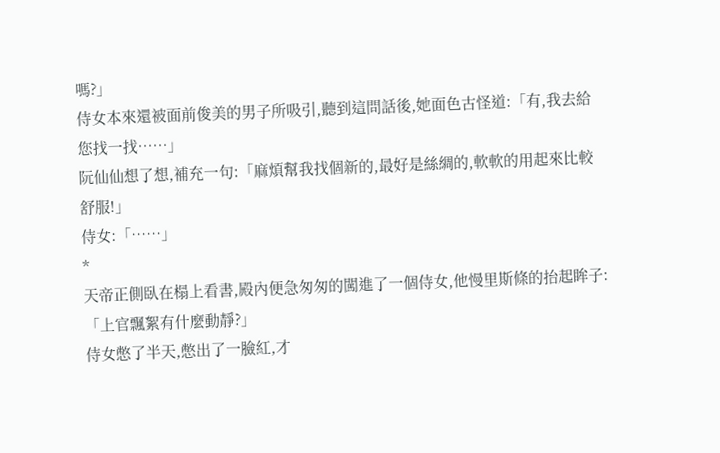嗎?」
侍女本來還被面前俊美的男子所吸引,聽到這問話後,她面色古怪道:「有,我去給您找一找……」
阮仙仙想了想,補充一句:「麻煩幫我找個新的,最好是絲綢的,軟軟的用起來比較舒服!」
侍女:「……」
*
天帝正側臥在榻上看書,殿內便急匆匆的闖進了一個侍女,他慢里斯條的抬起眸子:「上官飄絮有什麼動靜?」
侍女憋了半天,憋出了一臉紅,才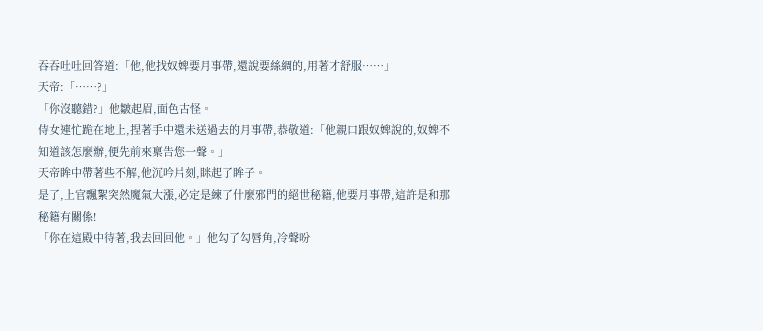吞吞吐吐回答道:「他,他找奴婢要月事帶,還說要絲綢的,用著才舒服……」
天帝:「……?」
「你沒聽錯?」他皺起眉,面色古怪。
侍女連忙跪在地上,捏著手中還未送過去的月事帶,恭敬道:「他親口跟奴婢說的,奴婢不知道該怎麼辦,便先前來稟告您一聲。」
天帝眸中帶著些不解,他沉吟片刻,眯起了眸子。
是了,上官飄絮突然魔氣大漲,必定是練了什麼邪門的絕世秘籍,他要月事帶,這許是和那秘籍有關係!
「你在這殿中待著,我去回回他。」他勾了勾唇角,冷聲吩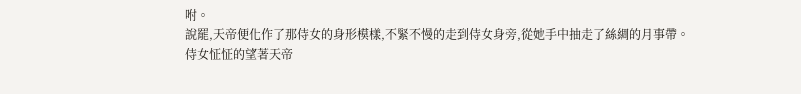咐。
說罷,天帝便化作了那侍女的身形模樣,不緊不慢的走到侍女身旁,從她手中抽走了絲綢的月事帶。
侍女怔怔的望著天帝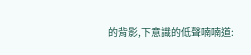的背影,下意識的低聲喃喃道: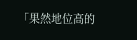「果然地位高的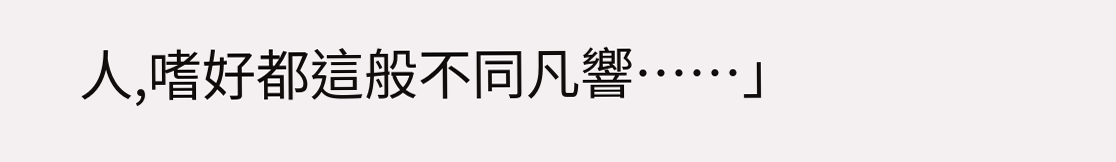人,嗜好都這般不同凡響……」